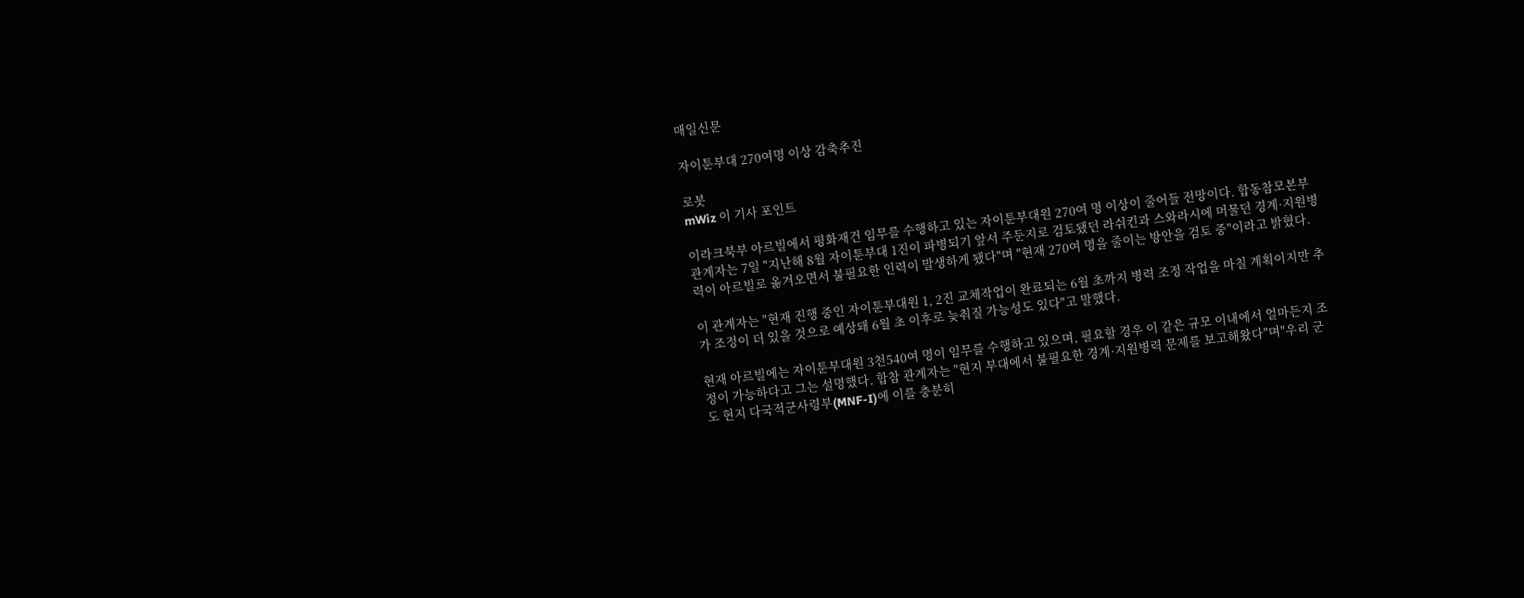매일신문

자이툰부대 270여명 이상 감축추진

로봇
mWiz 이 기사 포인트

이라크북부 아르빌에서 평화재건 임무를 수행하고 있는 자이툰부대원 270여 명 이상이 줄어들 전망이다. 합동참모본부 관계자는 7일 "지난해 8월 자이툰부대 1진이 파병되기 앞서 주둔지로 검토됐던 라쉬킨과 스와라시에 머물던 경계·지원병력이 아르빌로 옮겨오면서 불필요한 인력이 발생하게 됐다"며 "현재 270여 명을 줄이는 방안을 검토 중"이라고 밝혔다.

이 관계자는 "현재 진행 중인 자이툰부대원 1, 2진 교체작업이 완료되는 6월 초까지 병력 조정 작업을 마칠 계획이지만 추가 조정이 더 있을 것으로 예상돼 6월 초 이후로 늦춰질 가능성도 있다"고 말했다.

현재 아르빌에는 자이툰부대원 3천540여 명이 임무를 수행하고 있으며, 필요할 경우 이 같은 규모 이내에서 얼마든지 조정이 가능하다고 그는 설명했다. 합참 관계자는 "현지 부대에서 불필요한 경계·지원병력 문제를 보고해왔다"며"우리 군도 현지 다국적군사령부(MNF-I)에 이를 충분히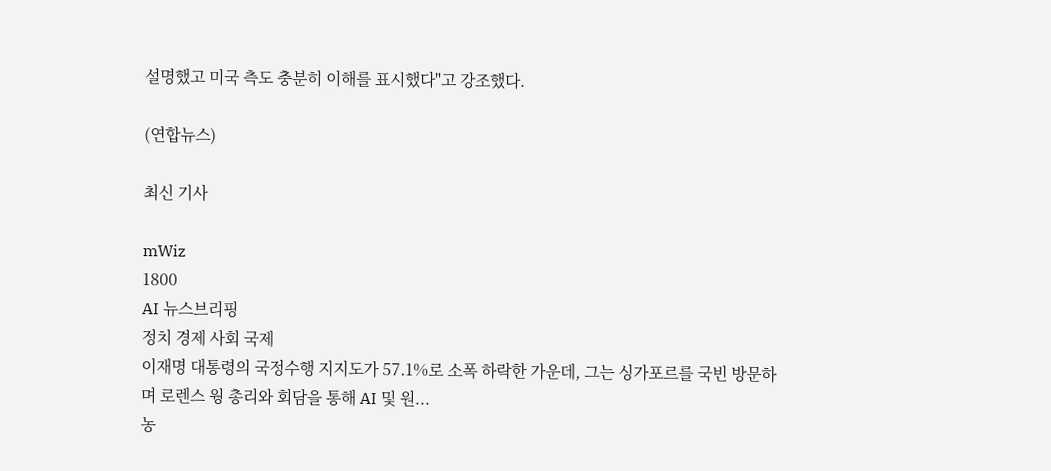설명했고 미국 측도 충분히 이해를 표시했다"고 강조했다.

(연합뉴스)

최신 기사

mWiz
1800
AI 뉴스브리핑
정치 경제 사회 국제
이재명 대통령의 국정수행 지지도가 57.1%로 소폭 하락한 가운데, 그는 싱가포르를 국빈 방문하며 로렌스 웡 총리와 회담을 통해 AI 및 원...
농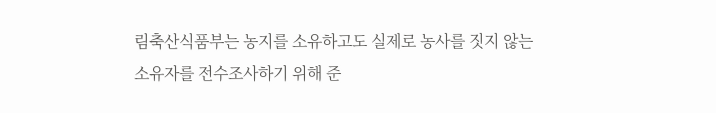림축산식품부는 농지를 소유하고도 실제로 농사를 짓지 않는 소유자를 전수조사하기 위해 준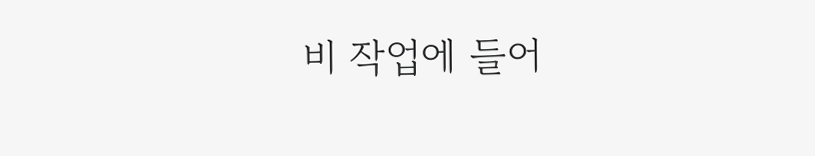비 작업에 들어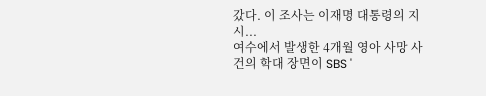갔다. 이 조사는 이재명 대통령의 지시...
여수에서 발생한 4개월 영아 사망 사건의 학대 장면이 SBS '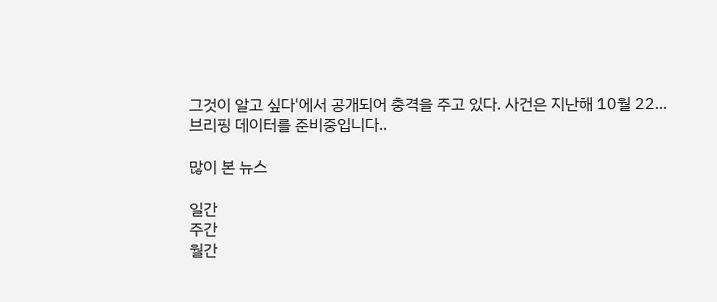그것이 알고 싶다'에서 공개되어 충격을 주고 있다. 사건은 지난해 10월 22...
브리핑 데이터를 준비중입니다..

많이 본 뉴스

일간
주간
월간